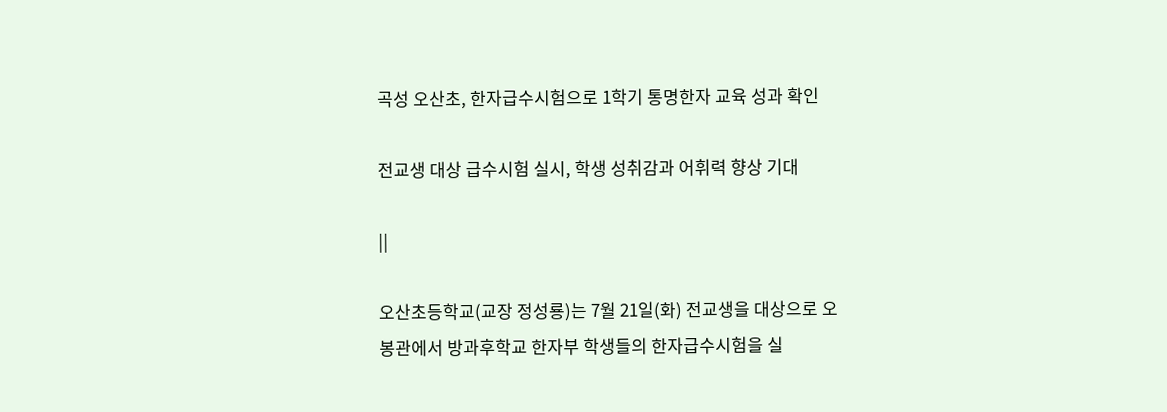곡성 오산초, 한자급수시험으로 1학기 통명한자 교육 성과 확인

전교생 대상 급수시험 실시, 학생 성취감과 어휘력 향상 기대

||

오산초등학교(교장 정성룡)는 7월 21일(화) 전교생을 대상으로 오봉관에서 방과후학교 한자부 학생들의 한자급수시험을 실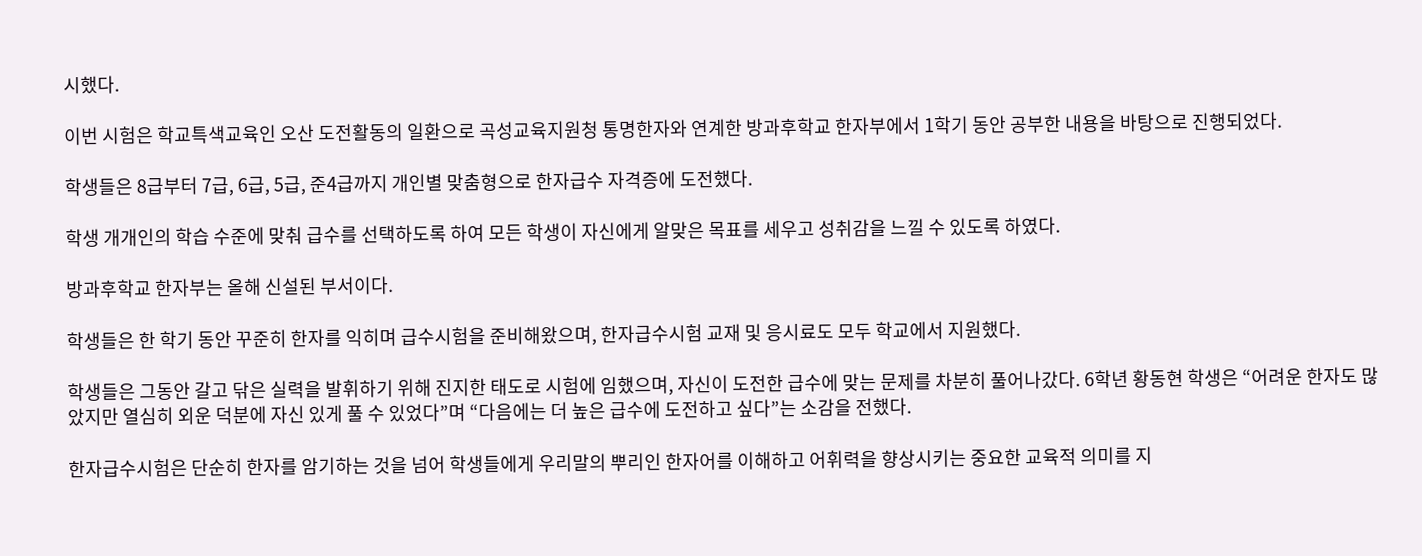시했다.

이번 시험은 학교특색교육인 오산 도전활동의 일환으로 곡성교육지원청 통명한자와 연계한 방과후학교 한자부에서 1학기 동안 공부한 내용을 바탕으로 진행되었다.

학생들은 8급부터 7급, 6급, 5급, 준4급까지 개인별 맞춤형으로 한자급수 자격증에 도전했다.

학생 개개인의 학습 수준에 맞춰 급수를 선택하도록 하여 모든 학생이 자신에게 알맞은 목표를 세우고 성취감을 느낄 수 있도록 하였다.

방과후학교 한자부는 올해 신설된 부서이다.

학생들은 한 학기 동안 꾸준히 한자를 익히며 급수시험을 준비해왔으며, 한자급수시험 교재 및 응시료도 모두 학교에서 지원했다.

학생들은 그동안 갈고 닦은 실력을 발휘하기 위해 진지한 태도로 시험에 임했으며, 자신이 도전한 급수에 맞는 문제를 차분히 풀어나갔다. 6학년 황동현 학생은 “어려운 한자도 많았지만 열심히 외운 덕분에 자신 있게 풀 수 있었다”며 “다음에는 더 높은 급수에 도전하고 싶다”는 소감을 전했다.

한자급수시험은 단순히 한자를 암기하는 것을 넘어 학생들에게 우리말의 뿌리인 한자어를 이해하고 어휘력을 향상시키는 중요한 교육적 의미를 지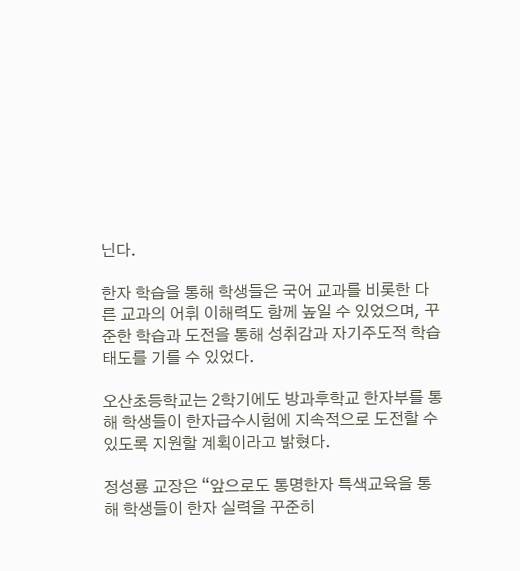닌다.

한자 학습을 통해 학생들은 국어 교과를 비롯한 다른 교과의 어휘 이해력도 함께 높일 수 있었으며, 꾸준한 학습과 도전을 통해 성취감과 자기주도적 학습 태도를 기를 수 있었다.

오산초등학교는 2학기에도 방과후학교 한자부를 통해 학생들이 한자급수시험에 지속적으로 도전할 수 있도록 지원할 계획이라고 밝혔다.

정성룡 교장은 “앞으로도 통명한자 특색교육을 통해 학생들이 한자 실력을 꾸준히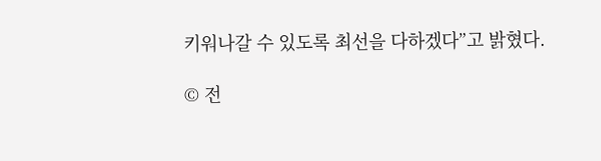키워나갈 수 있도록 최선을 다하겠다”고 밝혔다.

© 전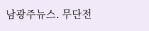남광주뉴스. 무단전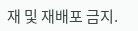재 및 재배포 금지.